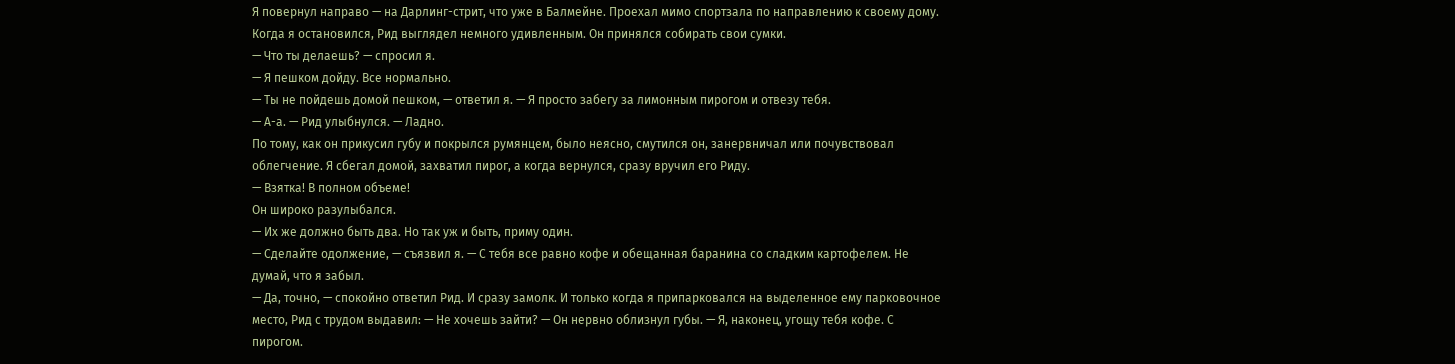Я повернул направо — на Дарлинг-стрит, что уже в Балмейне. Проехал мимо спортзала по направлению к своему дому. Когда я остановился, Рид выглядел немного удивленным. Он принялся собирать свои сумки.
— Что ты делаешь? — спросил я.
— Я пешком дойду. Все нормально.
— Ты не пойдешь домой пешком, — ответил я. — Я просто забегу за лимонным пирогом и отвезу тебя.
— А-а. — Рид улыбнулся. — Ладно.
По тому, как он прикусил губу и покрылся румянцем, было неясно, смутился он, занервничал или почувствовал облегчение. Я сбегал домой, захватил пирог, а когда вернулся, сразу вручил его Риду.
— Взятка! В полном объеме!
Он широко разулыбался.
— Их же должно быть два. Но так уж и быть, приму один.
— Сделайте одолжение, — съязвил я. — С тебя все равно кофе и обещанная баранина со сладким картофелем. Не думай, что я забыл.
— Да, точно, — спокойно ответил Рид. И сразу замолк. И только когда я припарковался на выделенное ему парковочное место, Рид с трудом выдавил: — Не хочешь зайти? — Он нервно облизнул губы. — Я, наконец, угощу тебя кофе. С пирогом.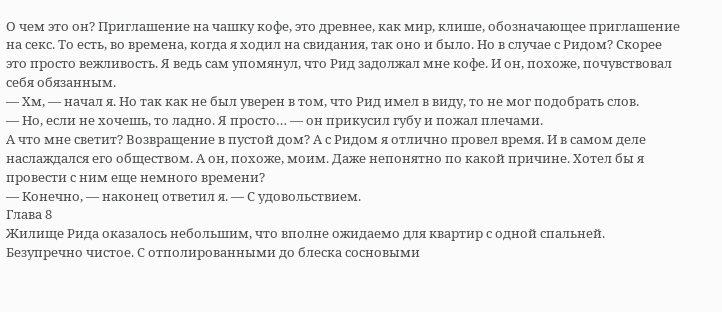О чем это он? Приглашение на чашку кофе, это древнее, как мир, клише, обозначающее приглашение на секс. То есть, во времена, когда я ходил на свидания, так оно и было. Но в случае с Ридом? Скорее это просто вежливость. Я ведь сам упомянул, что Рид задолжал мне кофе. И он, похоже, почувствовал себя обязанным.
— Хм, — начал я. Но так как не был уверен в том, что Рид имел в виду, то не мог подобрать слов.
— Но, если не хочешь, то ладно. Я просто… — он прикусил губу и пожал плечами.
А что мне светит? Возвращение в пустой дом? А с Ридом я отлично провел время. И в самом деле наслаждался его обществом. А он, похоже, моим. Даже непонятно по какой причине. Хотел бы я провести с ним еще немного времени?
— Конечно, — наконец ответил я. — С удовольствием.
Глава 8
Жилище Рида оказалось небольшим, что вполне ожидаемо для квартир с одной спальней. Безупречно чистое. С отполированными до блеска сосновыми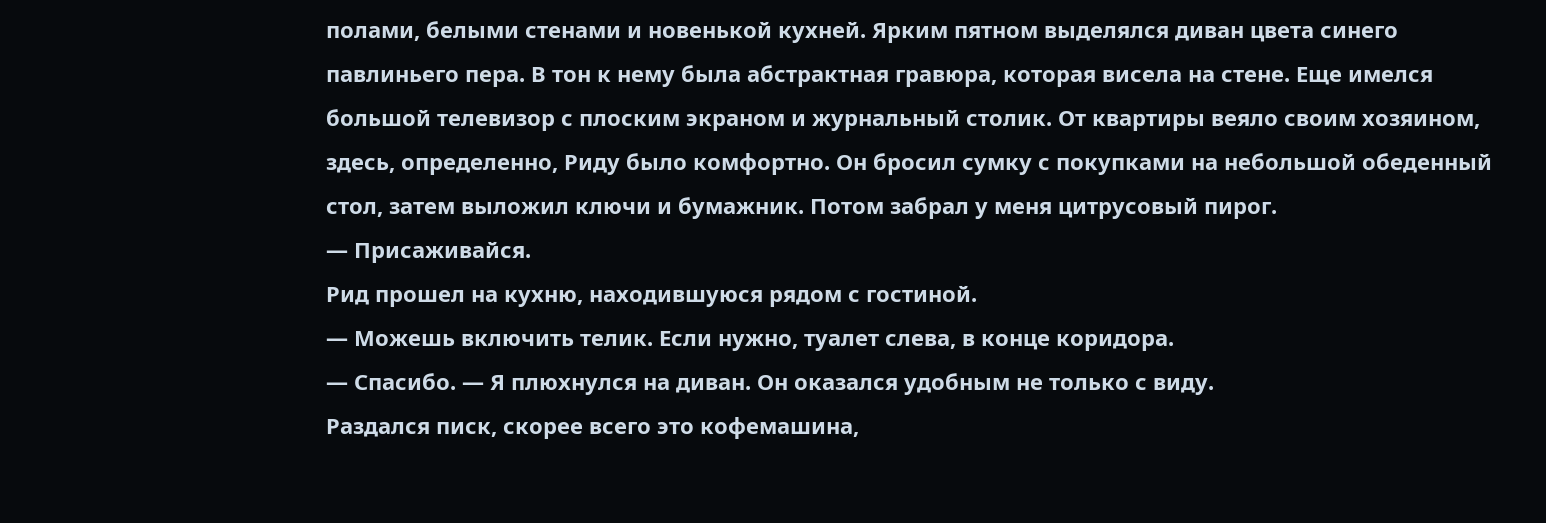полами, белыми стенами и новенькой кухней. Ярким пятном выделялся диван цвета синего павлиньего пера. В тон к нему была абстрактная гравюра, которая висела на стене. Еще имелся большой телевизор с плоским экраном и журнальный столик. От квартиры веяло своим хозяином, здесь, определенно, Риду было комфортно. Он бросил сумку с покупками на небольшой обеденный стол, затем выложил ключи и бумажник. Потом забрал у меня цитрусовый пирог.
— Присаживайся.
Рид прошел на кухню, находившуюся рядом с гостиной.
— Можешь включить телик. Если нужно, туалет слева, в конце коридора.
— Спасибо. — Я плюхнулся на диван. Он оказался удобным не только с виду.
Раздался писк, скорее всего это кофемашина,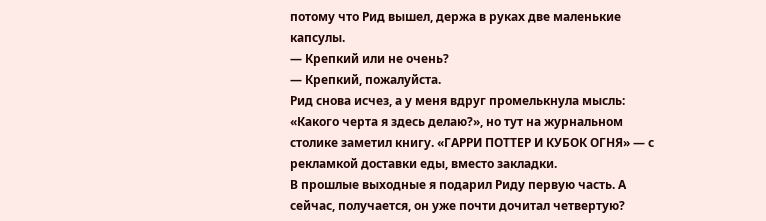потому что Рид вышел, держа в руках две маленькие капсулы.
— Крепкий или не очень?
— Крепкий, пожалуйста.
Рид снова исчез, а у меня вдруг промелькнула мысль: «Какого черта я здесь делаю?», но тут на журнальном столике заметил книгу. «ГАРРИ ПОТТЕР И КУБОК ОГНЯ» — с рекламкой доставки еды, вместо закладки.
В прошлые выходные я подарил Риду первую часть. А сейчас, получается, он уже почти дочитал четвертую?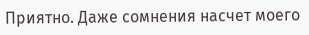Приятно. Даже сомнения насчет моего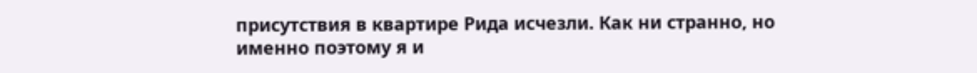присутствия в квартире Рида исчезли. Как ни странно, но именно поэтому я и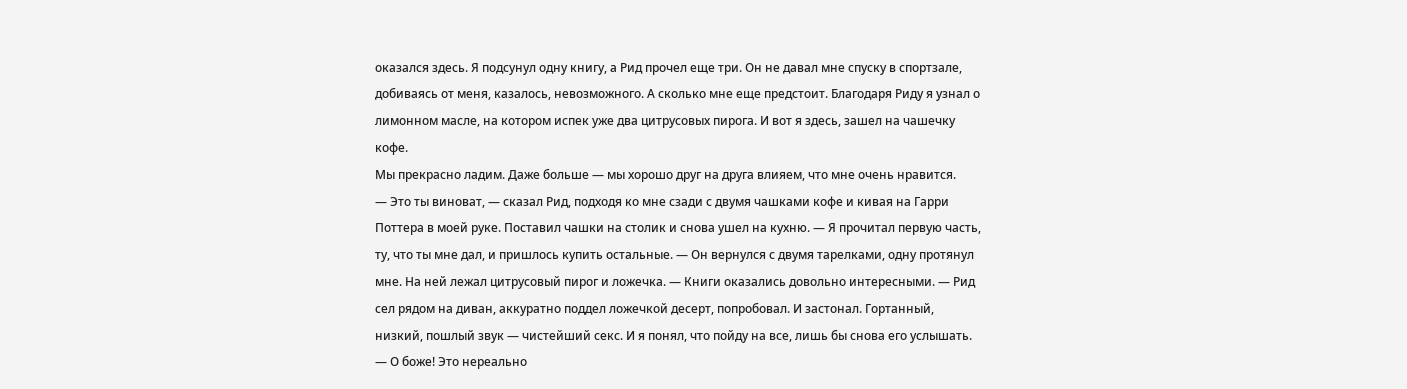оказался здесь. Я подсунул одну книгу, а Рид прочел еще три. Он не давал мне спуску в спортзале, добиваясь от меня, казалось, невозможного. А сколько мне еще предстоит. Благодаря Риду я узнал о лимонном масле, на котором испек уже два цитрусовых пирога. И вот я здесь, зашел на чашечку кофе.
Мы прекрасно ладим. Даже больше — мы хорошо друг на друга влияем, что мне очень нравится.
— Это ты виноват, — сказал Рид, подходя ко мне сзади с двумя чашками кофе и кивая на Гарри Поттера в моей руке. Поставил чашки на столик и снова ушел на кухню. — Я прочитал первую часть, ту, что ты мне дал, и пришлось купить остальные. — Он вернулся с двумя тарелками, одну протянул мне. На ней лежал цитрусовый пирог и ложечка. — Книги оказались довольно интересными. — Рид сел рядом на диван, аккуратно поддел ложечкой десерт, попробовал. И застонал. Гортанный, низкий, пошлый звук — чистейший секс. И я понял, что пойду на все, лишь бы снова его услышать. — О боже! Это нереально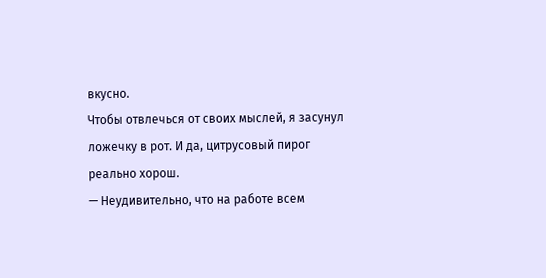вкусно.
Чтобы отвлечься от своих мыслей, я засунул ложечку в рот. И да, цитрусовый пирог реально хорош.
— Неудивительно, что на работе всем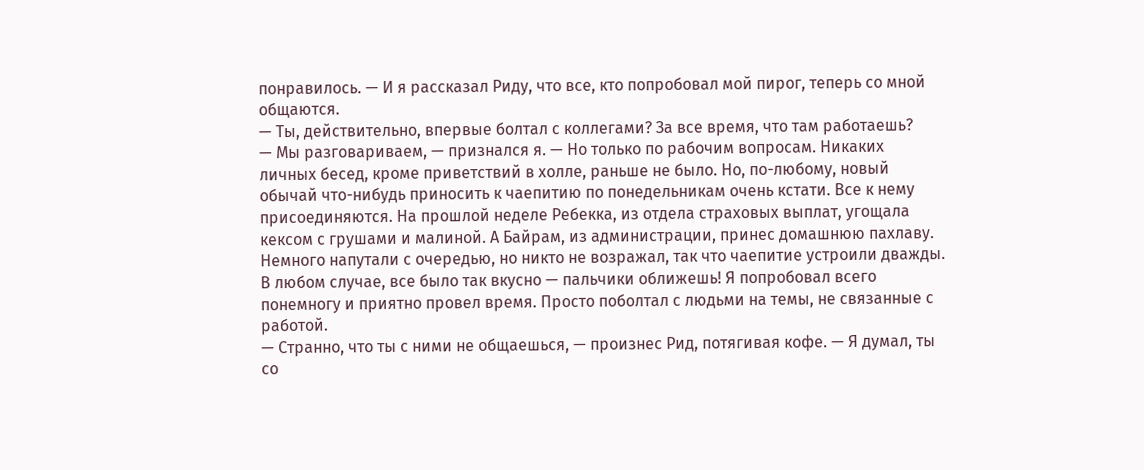понравилось. — И я рассказал Риду, что все, кто попробовал мой пирог, теперь со мной общаются.
— Ты, действительно, впервые болтал с коллегами? За все время, что там работаешь?
— Мы разговариваем, — признался я. — Но только по рабочим вопросам. Никаких личных бесед, кроме приветствий в холле, раньше не было. Но, по-любому, новый обычай что-нибудь приносить к чаепитию по понедельникам очень кстати. Все к нему присоединяются. На прошлой неделе Ребекка, из отдела страховых выплат, угощала кексом с грушами и малиной. А Байрам, из администрации, принес домашнюю пахлаву. Немного напутали с очередью, но никто не возражал, так что чаепитие устроили дважды. В любом случае, все было так вкусно — пальчики оближешь! Я попробовал всего понемногу и приятно провел время. Просто поболтал с людьми на темы, не связанные с работой.
— Странно, что ты с ними не общаешься, — произнес Рид, потягивая кофе. — Я думал, ты со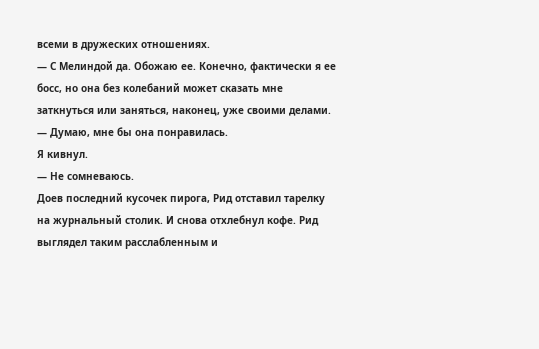всеми в дружеских отношениях.
— С Мелиндой да. Обожаю ее. Конечно, фактически я ее босс, но она без колебаний может сказать мне заткнуться или заняться, наконец, уже своими делами.
— Думаю, мне бы она понравилась.
Я кивнул.
— Не сомневаюсь.
Доев последний кусочек пирога, Рид отставил тарелку на журнальный столик. И снова отхлебнул кофе. Рид выглядел таким расслабленным и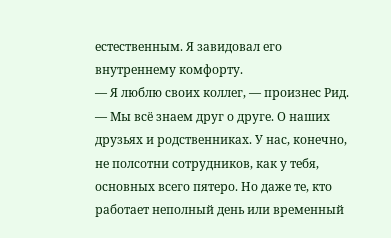естественным. Я завидовал его внутреннему комфорту.
— Я люблю своих коллег, — произнес Рид. — Мы всё знаем друг о друге. О наших друзьях и родственниках. У нас, конечно, не полсотни сотрудников, как у тебя, основных всего пятеро. Но даже те, кто работает неполный день или временный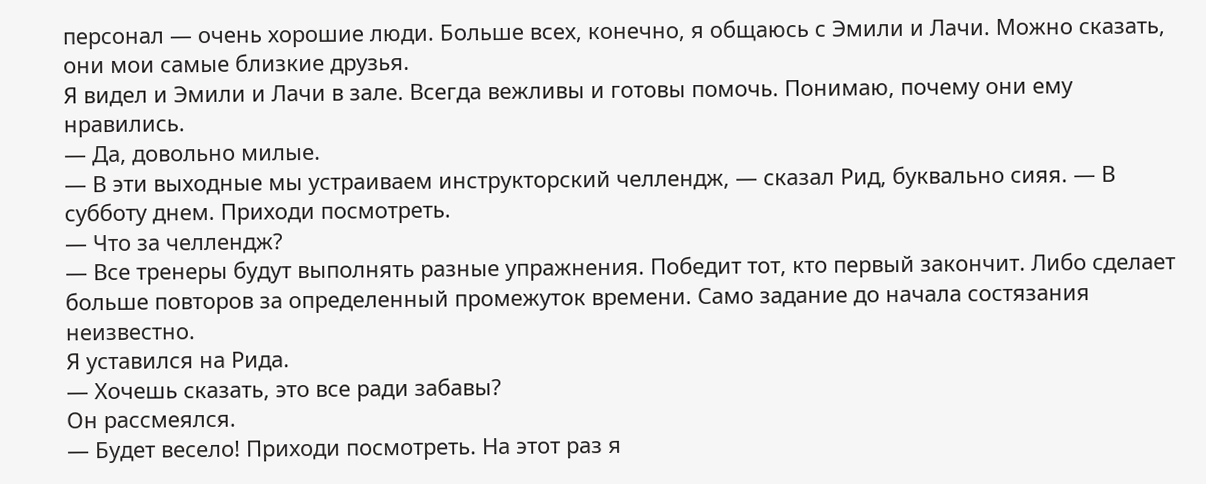персонал — очень хорошие люди. Больше всех, конечно, я общаюсь с Эмили и Лачи. Можно сказать, они мои самые близкие друзья.
Я видел и Эмили и Лачи в зале. Всегда вежливы и готовы помочь. Понимаю, почему они ему нравились.
— Да, довольно милые.
— В эти выходные мы устраиваем инструкторский челлендж, — сказал Рид, буквально сияя. — В субботу днем. Приходи посмотреть.
— Что за челлендж?
— Все тренеры будут выполнять разные упражнения. Победит тот, кто первый закончит. Либо сделает больше повторов за определенный промежуток времени. Само задание до начала состязания неизвестно.
Я уставился на Рида.
— Хочешь сказать, это все ради забавы?
Он рассмеялся.
— Будет весело! Приходи посмотреть. На этот раз я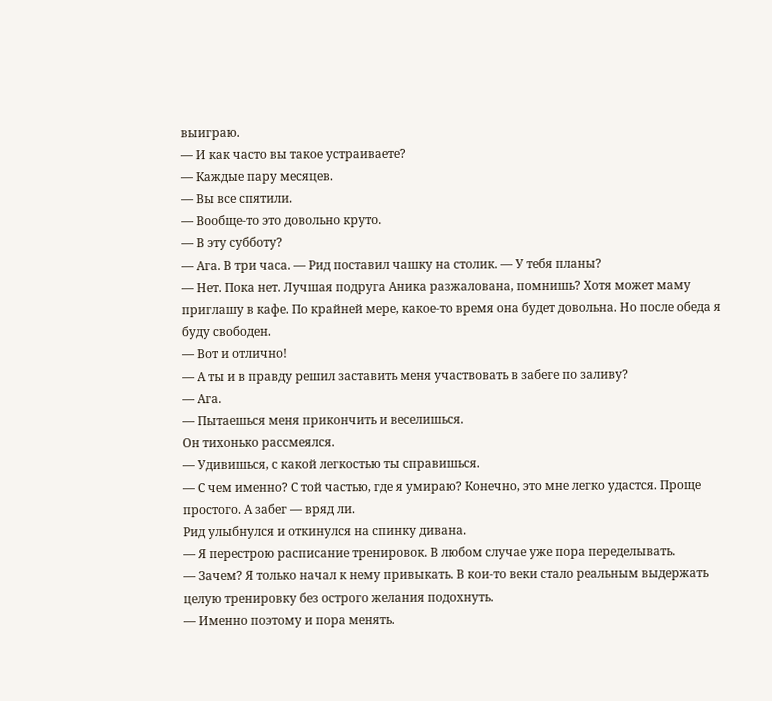выиграю.
— И как часто вы такое устраиваете?
— Каждые пару месяцев.
— Вы все спятили.
— Вообще-то это довольно круто.
— В эту субботу?
— Ага. В три часа. — Рид поставил чашку на столик. — У тебя планы?
— Нет. Пока нет. Лучшая подруга Аника разжалована, помнишь? Хотя может маму приглашу в кафе. По крайней мере, какое-то время она будет довольна. Но после обеда я буду свободен.
— Вот и отлично!
— А ты и в правду решил заставить меня участвовать в забеге по заливу?
— Ага.
— Пытаешься меня прикончить и веселишься.
Он тихонько рассмеялся.
— Удивишься, с какой легкостью ты справишься.
— С чем именно? С той частью, где я умираю? Конечно, это мне легко удастся. Проще простого. А забег — вряд ли.
Рид улыбнулся и откинулся на спинку дивана.
— Я перестрою расписание тренировок. В любом случае уже пора переделывать.
— Зачем? Я только начал к нему привыкать. В кои-то веки стало реальным выдержать целую тренировку без острого желания подохнуть.
— Именно поэтому и пора менять.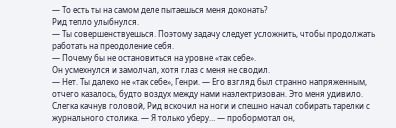— То есть ты на самом деле пытаешься меня доконать?
Рид тепло улыбнулся.
— Ты совершенствуешься. Поэтому задачу следует усложнить, чтобы продолжать работать на преодоление себя.
— Почему бы не остановиться на уровне «так себе».
Он усмехнулся и замолчал, хотя глаз с меня не сводил.
— Нет. Ты далеко не «так себе», Генри. — Его взгляд был странно напряженным, отчего казалось, будто воздух между нами наэлектризован. Это меня удивило. Слегка качнув головой, Рид вскочил на ноги и спешно начал собирать тарелки с журнального столика. — Я только уберу… — пробормотал он,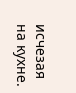исчезая на кухне.